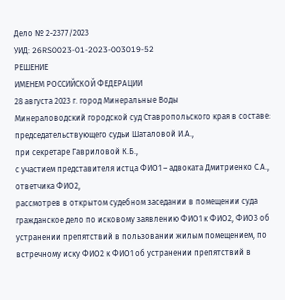Дело № 2-2377/2023
УИД: 26RS0023-01-2023-003019-52
РЕШЕНИЕ
ИМЕНЕМ РОССИЙСКОЙ ФЕДЕРАЦИИ
28 августа 2023 г. город Минеральные Воды
Минераловодский городской суд Ставропольского края в составе:
председательствующего судьи Шаталовой И.А.,
при секретаре Гавриловой К.Б.,
с участием представителя истца ФИО1 – адвоката Дмитриенко С.А., ответчика ФИО2,
рассмотрев в открытом судебном заседании в помещении суда гражданское дело по исковому заявлению ФИО1 к ФИО2, ФИО3 об устранении препятствий в пользовании жилым помещением, по встречному иску ФИО2 к ФИО1 об устранении препятствий в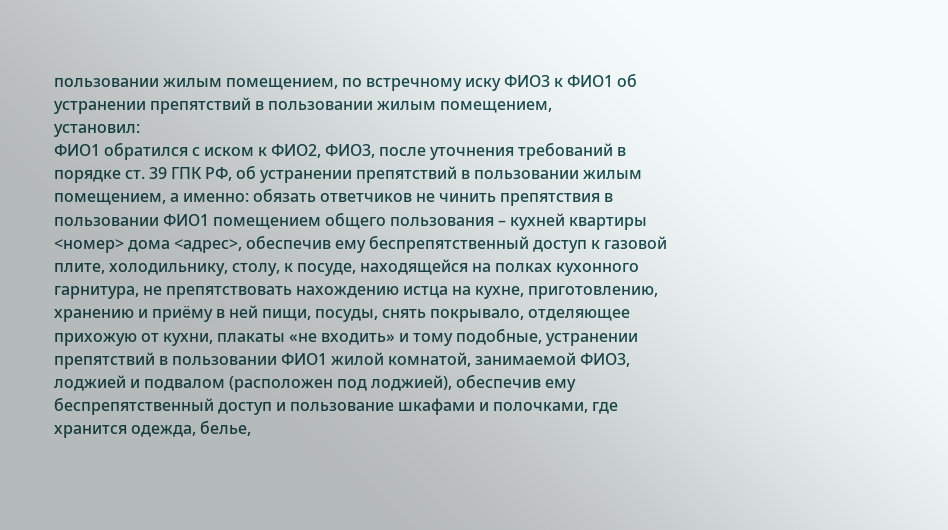пользовании жилым помещением, по встречному иску ФИО3 к ФИО1 об устранении препятствий в пользовании жилым помещением,
установил:
ФИО1 обратился с иском к ФИО2, ФИО3, после уточнения требований в порядке ст. 39 ГПК РФ, об устранении препятствий в пользовании жилым помещением, а именно: обязать ответчиков не чинить препятствия в пользовании ФИО1 помещением общего пользования – кухней квартиры <номер> дома <адрес>, обеспечив ему беспрепятственный доступ к газовой плите, холодильнику, столу, к посуде, находящейся на полках кухонного гарнитура, не препятствовать нахождению истца на кухне, приготовлению, хранению и приёму в ней пищи, посуды, снять покрывало, отделяющее прихожую от кухни, плакаты «не входить» и тому подобные, устранении препятствий в пользовании ФИО1 жилой комнатой, занимаемой ФИО3, лоджией и подвалом (расположен под лоджией), обеспечив ему беспрепятственный доступ и пользование шкафами и полочками, где хранится одежда, белье,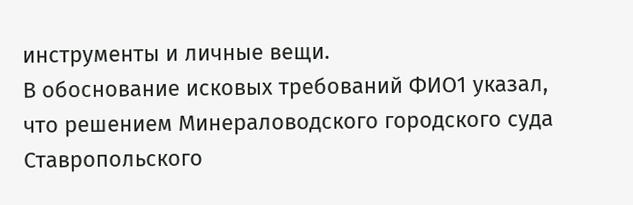инструменты и личные вещи.
В обоснование исковых требований ФИО1 указал, что решением Минераловодского городского суда Ставропольского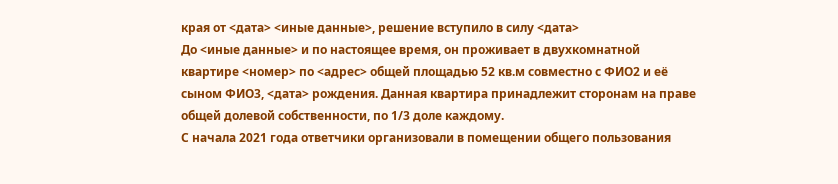края от <дата> <иные данные>, решение вступило в силу <дата>
До <иные данные> и по настоящее время, он проживает в двухкомнатной квартире <номер> по <адрес> общей площадью 52 кв.м совместно с ФИО2 и её сыном ФИО3, <дата> рождения. Данная квартира принадлежит сторонам на праве общей долевой собственности, по 1/3 доле каждому.
С начала 2021 года ответчики организовали в помещении общего пользования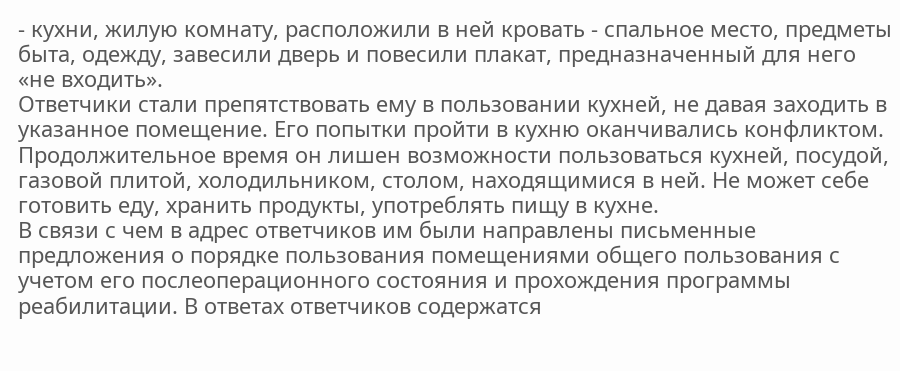- кухни, жилую комнату, расположили в ней кровать - спальное место, предметы быта, одежду, завесили дверь и повесили плакат, предназначенный для него «не входить».
Ответчики стали препятствовать ему в пользовании кухней, не давая заходить в указанное помещение. Его попытки пройти в кухню оканчивались конфликтом. Продолжительное время он лишен возможности пользоваться кухней, посудой, газовой плитой, холодильником, столом, находящимися в ней. Не может себе готовить еду, хранить продукты, употреблять пищу в кухне.
В связи с чем в адрес ответчиков им были направлены письменные предложения о порядке пользования помещениями общего пользования с учетом его послеоперационного состояния и прохождения программы реабилитации. В ответах ответчиков содержатся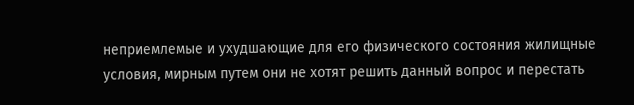неприемлемые и ухудшающие для его физического состояния жилищные условия, мирным путем они не хотят решить данный вопрос и перестать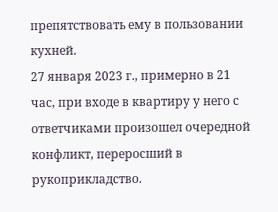препятствовать ему в пользовании кухней.
27 января 2023 г., примерно в 21 час, при входе в квартиру у него с ответчиками произошел очередной конфликт, переросший в рукоприкладство.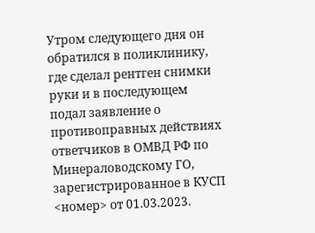Утром следующего дня он обратился в поликлинику, где сделал рентген снимки руки и в последующем подал заявление о противоправных действиях ответчиков в ОМВД РФ по Минераловодскому ГО, зарегистрированное в КУСП <номер> от 01.03.2023.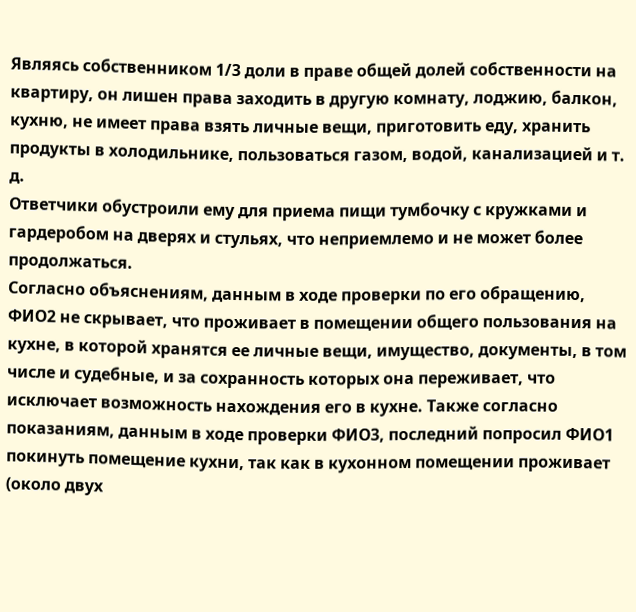Являясь собственником 1/3 доли в праве общей долей собственности на квартиру, он лишен права заходить в другую комнату, лоджию, балкон, кухню, не имеет права взять личные вещи, приготовить еду, хранить продукты в холодильнике, пользоваться газом, водой, канализацией и т. д.
Ответчики обустроили ему для приема пищи тумбочку с кружками и гардеробом на дверях и стульях, что неприемлемо и не может более продолжаться.
Согласно объяснениям, данным в ходе проверки по его обращению, ФИО2 не скрывает, что проживает в помещении общего пользования на кухне, в которой хранятся ее личные вещи, имущество, документы, в том числе и судебные, и за сохранность которых она переживает, что исключает возможность нахождения его в кухне. Также согласно показаниям, данным в ходе проверки ФИО3, последний попросил ФИО1 покинуть помещение кухни, так как в кухонном помещении проживает (около двух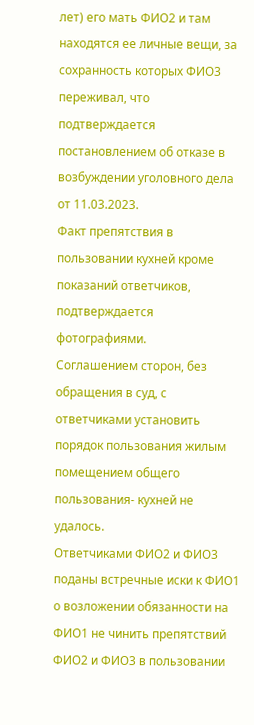лет) его мать ФИО2 и там находятся ее личные вещи, за сохранность которых ФИО3 переживал, что подтверждается постановлением об отказе в возбуждении уголовного дела от 11.03.2023.
Факт препятствия в пользовании кухней кроме показаний ответчиков, подтверждается фотографиями.
Соглашением сторон, без обращения в суд, с ответчиками установить порядок пользования жилым помещением общего пользования- кухней не удалось.
Ответчиками ФИО2 и ФИО3 поданы встречные иски к ФИО1 о возложении обязанности на ФИО1 не чинить препятствий ФИО2 и ФИО3 в пользовании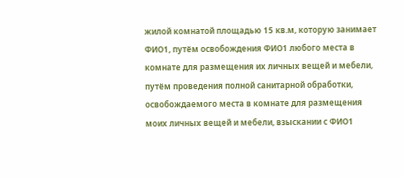жилой комнатой площадью 15 кв.м, которую занимает ФИО1, путём освобождения ФИО1 любого места в комнате для размещения их личных вещей и мебели, путём проведения полной санитарной обработки, освобождаемого места в комнате для размещения моих личных вещей и мебели, взыскании с ФИО1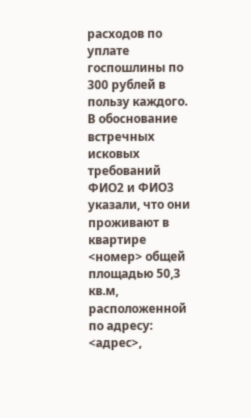расходов по уплате госпошлины по 300 рублей в пользу каждого.
В обоснование встречных исковых требований ФИО2 и ФИО3 указали, что они проживают в квартире <номер> общей площадью 50,3 кв.м, расположенной по адресу: <адрес>,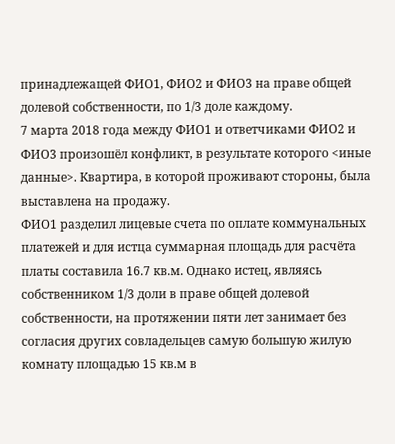принадлежащей ФИО1, ФИО2 и ФИО3 на праве общей долевой собственности, по 1/3 доле каждому.
7 марта 2018 года между ФИО1 и ответчиками ФИО2 и ФИО3 произошёл конфликт, в результате которого <иные данные>. Квартира, в которой проживают стороны, была выставлена на продажу.
ФИО1 разделил лицевые счета по оплате коммунальных платежей и для истца суммарная площадь для расчёта платы составила 16.7 кв.м. Однако истец, являясь собственником 1/3 доли в праве общей долевой собственности, на протяжении пяти лет занимает без согласия других совладельцев самую большую жилую комнату площадью 15 кв.м в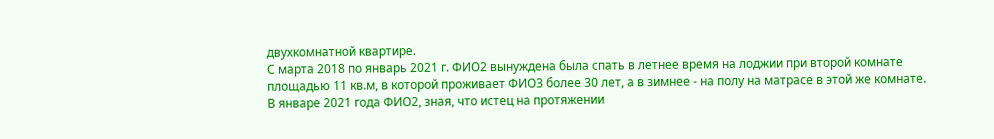двухкомнатной квартире.
С марта 2018 по январь 2021 г. ФИО2 вынуждена была спать в летнее время на лоджии при второй комнате площадью 11 кв.м, в которой проживает ФИО3 более 30 лет, а в зимнее - на полу на матрасе в этой же комнате.
В январе 2021 года ФИО2, зная, что истец на протяжении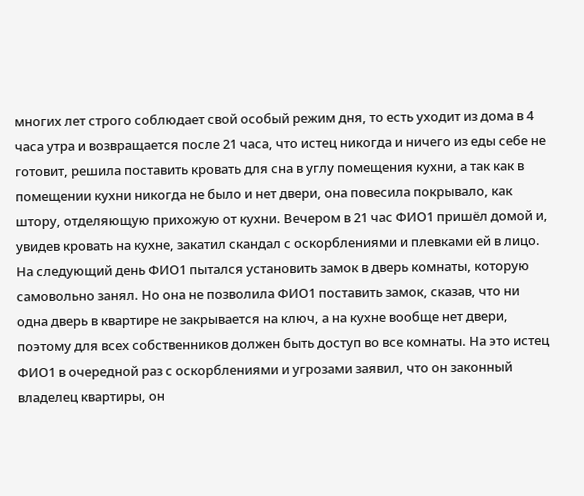многих лет строго соблюдает свой особый режим дня, то есть уходит из дома в 4 часа утра и возвращается после 21 часа, что истец никогда и ничего из еды себе не готовит, решила поставить кровать для сна в углу помещения кухни, а так как в помещении кухни никогда не было и нет двери, она повесила покрывало, как штору, отделяющую прихожую от кухни. Вечером в 21 час ФИО1 пришёл домой и, увидев кровать на кухне, закатил скандал с оскорблениями и плевками ей в лицо. На следующий день ФИО1 пытался установить замок в дверь комнаты, которую самовольно занял. Но она не позволила ФИО1 поставить замок, сказав, что ни одна дверь в квартире не закрывается на ключ, а на кухне вообще нет двери, поэтому для всех собственников должен быть доступ во все комнаты. На это истец ФИО1 в очередной раз с оскорблениями и угрозами заявил, что он законный владелец квартиры, он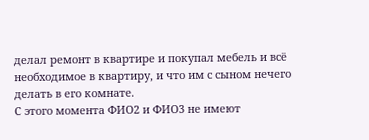делал ремонт в квартире и покупал мебель и всё необходимое в квартиру, и что им с сыном нечего делать в его комнате.
С этого момента ФИО2 и ФИО3 не имеют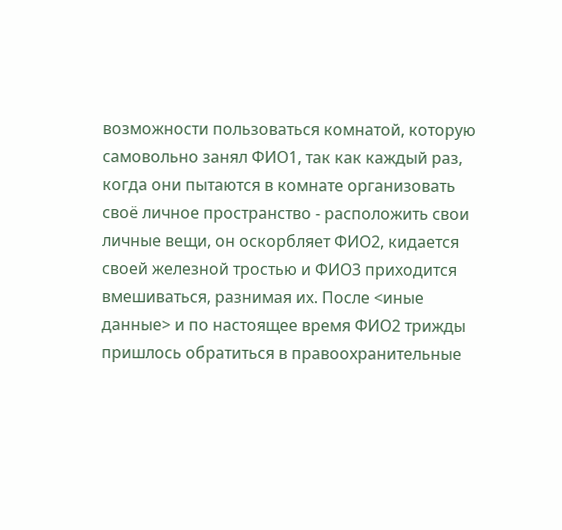возможности пользоваться комнатой, которую самовольно занял ФИО1, так как каждый раз, когда они пытаются в комнате организовать своё личное пространство - расположить свои личные вещи, он оскорбляет ФИО2, кидается своей железной тростью и ФИО3 приходится вмешиваться, разнимая их. После <иные данные> и по настоящее время ФИО2 трижды пришлось обратиться в правоохранительные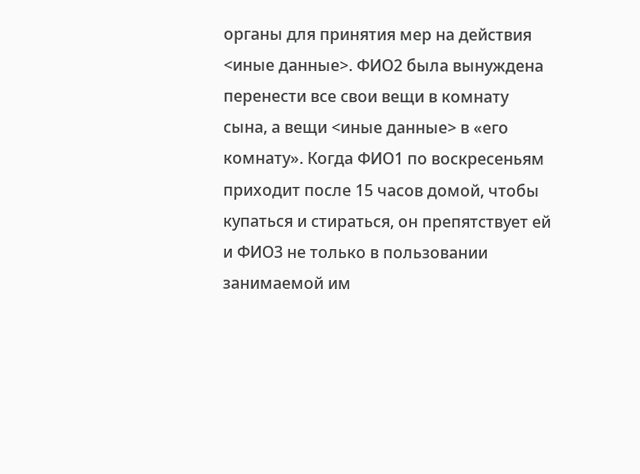органы для принятия мер на действия <иные данные>. ФИО2 была вынуждена перенести все свои вещи в комнату сына, а вещи <иные данные> в «его комнату». Когда ФИО1 по воскресеньям приходит после 15 часов домой, чтобы купаться и стираться, он препятствует ей и ФИО3 не только в пользовании занимаемой им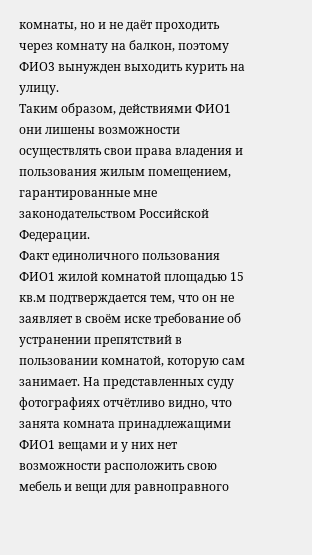комнаты, но и не даёт проходить через комнату на балкон, поэтому ФИО3 вынужден выходить курить на улицу.
Таким образом, действиями ФИО1 они лишены возможности осуществлять свои права владения и пользования жилым помещением, гарантированные мне законодательством Российской Федерации.
Факт единоличного пользования ФИО1 жилой комнатой площадью 15 кв.м подтверждается тем, что он не заявляет в своём иске требование об устранении препятствий в пользовании комнатой, которую сам занимает. На представленных суду фотографиях отчётливо видно, что занята комната принадлежащими ФИО1 вещами и у них нет возможности расположить свою мебель и вещи для равноправного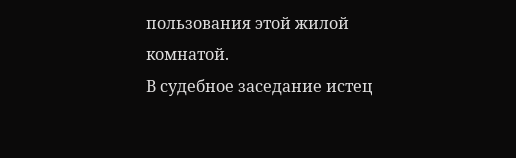пользования этой жилой комнатой.
В судебное заседание истец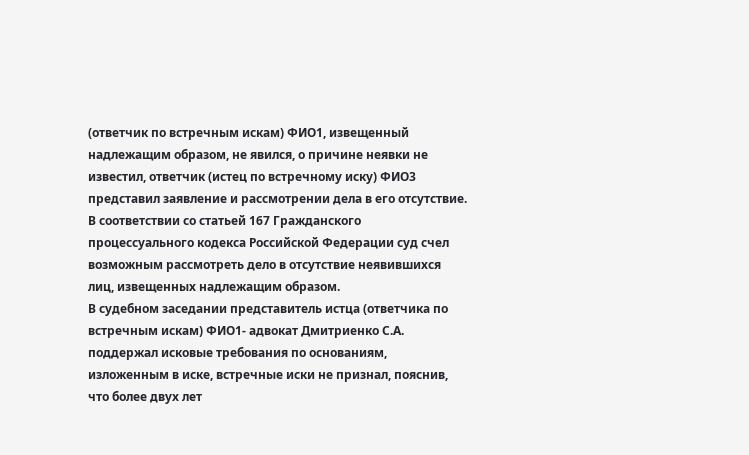(ответчик по встречным искам) ФИО1, извещенный надлежащим образом, не явился, о причине неявки не известил, ответчик (истец по встречному иску) ФИО3 представил заявление и рассмотрении дела в его отсутствие.
В соответствии со статьей 167 Гражданского процессуального кодекса Российской Федерации суд счел возможным рассмотреть дело в отсутствие неявившихся лиц, извещенных надлежащим образом.
В судебном заседании представитель истца (ответчика по встречным искам) ФИО1- адвокат Дмитриенко С.А. поддержал исковые требования по основаниям, изложенным в иске, встречные иски не признал, пояснив, что более двух лет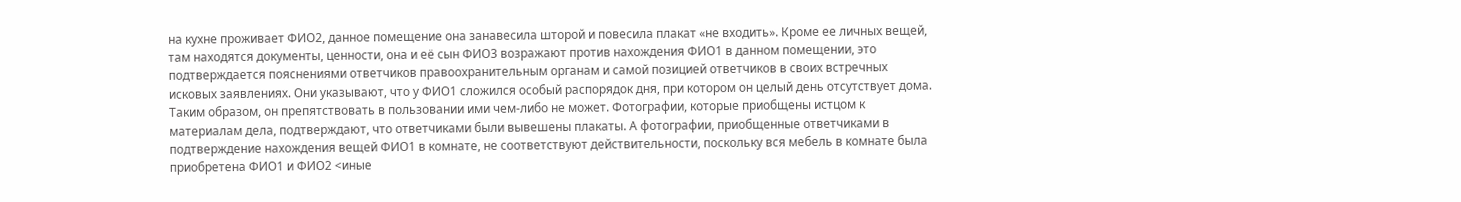на кухне проживает ФИО2, данное помещение она занавесила шторой и повесила плакат «не входить». Кроме ее личных вещей, там находятся документы, ценности, она и её сын ФИО3 возражают против нахождения ФИО1 в данном помещении, это подтверждается пояснениями ответчиков правоохранительным органам и самой позицией ответчиков в своих встречных исковых заявлениях. Они указывают, что у ФИО1 сложился особый распорядок дня, при котором он целый день отсутствует дома. Таким образом, он препятствовать в пользовании ими чем-либо не может. Фотографии, которые приобщены истцом к материалам дела, подтверждают, что ответчиками были вывешены плакаты. А фотографии, приобщенные ответчиками в подтверждение нахождения вещей ФИО1 в комнате, не соответствуют действительности, поскольку вся мебель в комнате была приобретена ФИО1 и ФИО2 <иные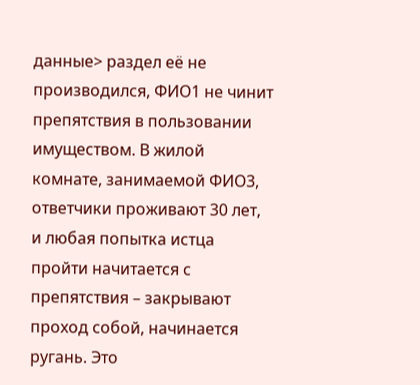данные> раздел её не производился, ФИО1 не чинит препятствия в пользовании имуществом. В жилой комнате, занимаемой ФИО3, ответчики проживают 30 лет, и любая попытка истца пройти начитается с препятствия – закрывают проход собой, начинается ругань. Это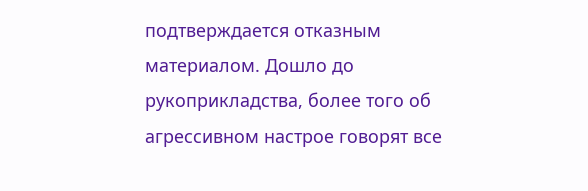подтверждается отказным материалом. Дошло до рукоприкладства, более того об агрессивном настрое говорят все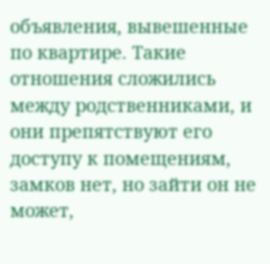объявления, вывешенные по квартире. Такие отношения сложились между родственниками, и они препятствуют его доступу к помещениям, замков нет, но зайти он не может,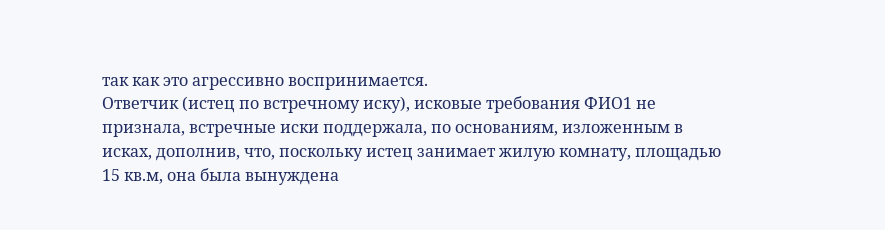так как это агрессивно воспринимается.
Ответчик (истец по встречному иску), исковые требования ФИО1 не признала, встречные иски поддержала, по основаниям, изложенным в исках, дополнив, что, поскольку истец занимает жилую комнату, площадью 15 кв.м, она была вынуждена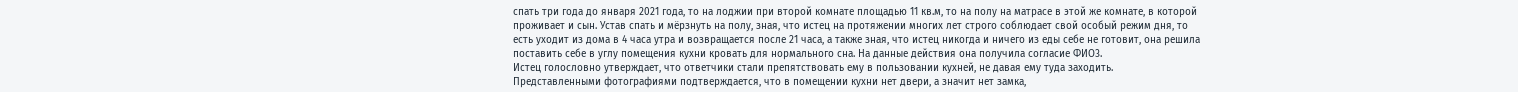спать три года до января 2021 года, то на лоджии при второй комнате площадью 11 кв.м, то на полу на матрасе в этой же комнате, в которой проживает и сын. Устав спать и мёрзнуть на полу, зная, что истец на протяжении многих лет строго соблюдает свой особый режим дня, то есть уходит из дома в 4 часа утра и возвращается после 21 часа, а также зная, что истец никогда и ничего из еды себе не готовит, она решила поставить себе в углу помещения кухни кровать для нормального сна. На данные действия она получила согласие ФИО3.
Истец голословно утверждает, что ответчики стали препятствовать ему в пользовании кухней, не давая ему туда заходить. Представленными фотографиями подтверждается, что в помещении кухни нет двери, а значит нет замка,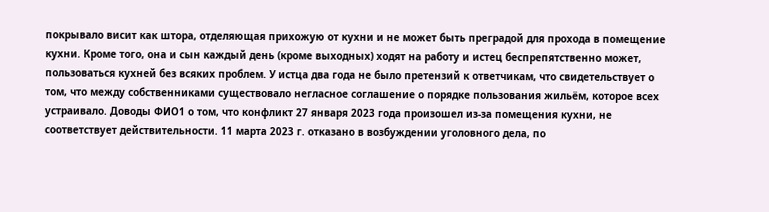покрывало висит как штора, отделяющая прихожую от кухни и не может быть преградой для прохода в помещение кухни. Кроме того, она и сын каждый день (кроме выходных) ходят на работу и истец беспрепятственно может, пользоваться кухней без всяких проблем. У истца два года не было претензий к ответчикам, что свидетельствует о том, что между собственниками существовало негласное соглашение о порядке пользования жильём, которое всех устраивало. Доводы ФИО1 о том, что конфликт 27 января 2023 года произошел из-за помещения кухни, не соответствует действительности. 11 марта 2023 г. отказано в возбуждении уголовного дела, по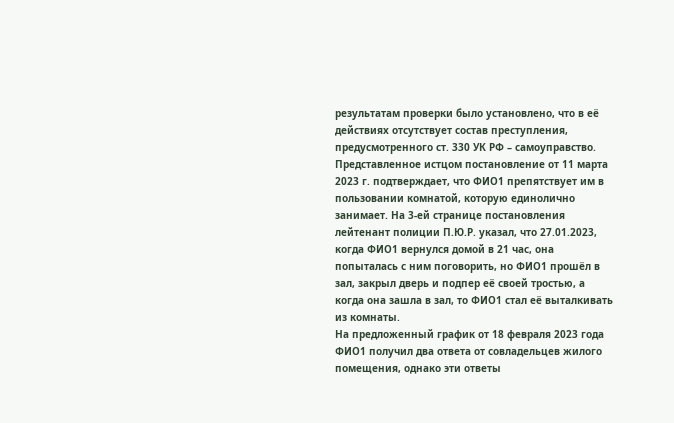результатам проверки было установлено, что в её действиях отсутствует состав преступления, предусмотренного ст. 330 УК РФ – самоуправство. Представленное истцом постановление от 11 марта 2023 г. подтверждает, что ФИО1 препятствует им в пользовании комнатой, которую единолично занимает. На 3-ей странице постановления лейтенант полиции П.Ю.Р. указал, что 27.01.2023, когда ФИО1 вернулся домой в 21 час, она попыталась с ним поговорить, но ФИО1 прошёл в зал, закрыл дверь и подпер её своей тростью, а когда она зашла в зал, то ФИО1 стал её выталкивать из комнаты.
На предложенный график от 18 февраля 2023 года ФИО1 получил два ответа от совладельцев жилого помещения, однако эти ответы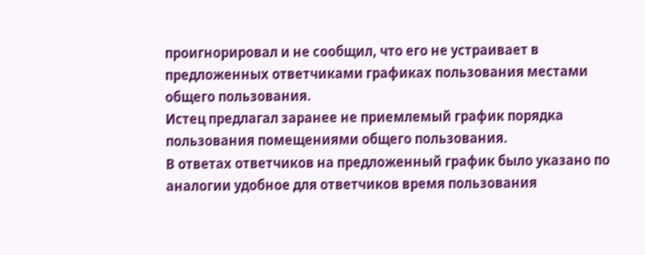проигнорировал и не сообщил, что его не устраивает в предложенных ответчиками графиках пользования местами общего пользования.
Истец предлагал заранее не приемлемый график порядка пользования помещениями общего пользования.
В ответах ответчиков на предложенный график было указано по аналогии удобное для ответчиков время пользования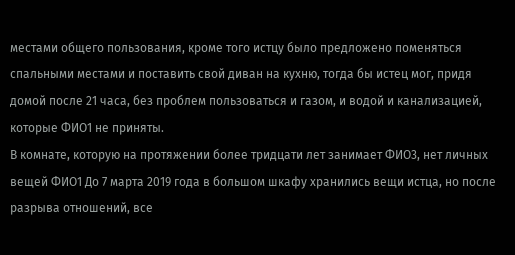местами общего пользования, кроме того истцу было предложено поменяться спальными местами и поставить свой диван на кухню, тогда бы истец мог, придя домой после 21 часа, без проблем пользоваться и газом, и водой и канализацией, которые ФИО1 не приняты.
В комнате, которую на протяжении более тридцати лет занимает ФИО3, нет личных вещей ФИО1 До 7 марта 2019 года в большом шкафу хранились вещи истца, но после разрыва отношений, все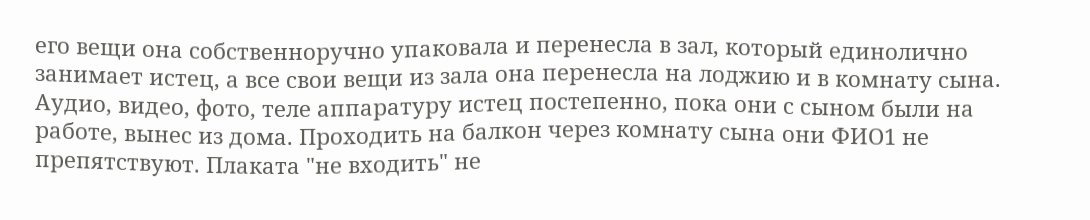его вещи она собственноручно упаковала и перенесла в зал, который единолично занимает истец, а все свои вещи из зала она перенесла на лоджию и в комнату сына. Аудио, видео, фото, теле аппаратуру истец постепенно, пока они с сыном были на работе, вынес из дома. Проходить на балкон через комнату сына они ФИО1 не препятствуют. Плаката "не входить" не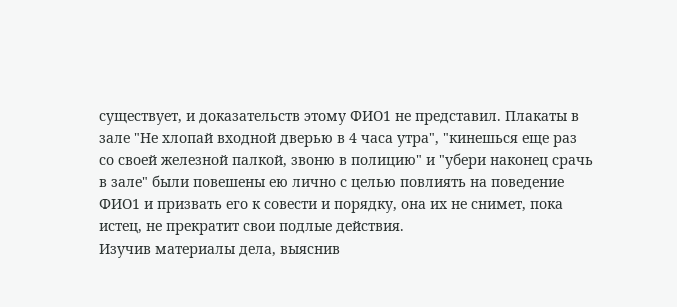существует, и доказательств этому ФИО1 не представил. Плакаты в зале "Не хлопай входной дверью в 4 часа утра", "кинешься еще раз со своей железной палкой, звоню в полицию" и "убери наконец срачь в зале" были повешены ею лично с целью повлиять на поведение ФИО1 и призвать его к совести и порядку, она их не снимет, пока истец, не прекратит свои подлые действия.
Изучив материалы дела, выяснив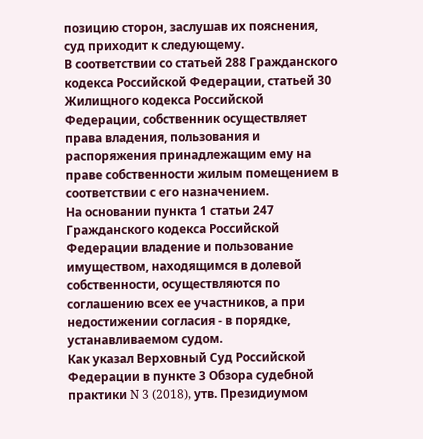позицию сторон, заслушав их пояснения, суд приходит к следующему.
В соответствии со статьей 288 Гражданского кодекса Российской Федерации, статьей 30 Жилищного кодекса Российской Федерации, собственник осуществляет права владения, пользования и распоряжения принадлежащим ему на праве собственности жилым помещением в соответствии с его назначением.
На основании пункта 1 статьи 247 Гражданского кодекса Российской Федерации владение и пользование имуществом, находящимся в долевой собственности, осуществляются по соглашению всех ее участников, а при недостижении согласия - в порядке, устанавливаемом судом.
Как указал Верховный Суд Российской Федерации в пункте 3 Обзора судебной практики N 3 (2018), утв. Президиумом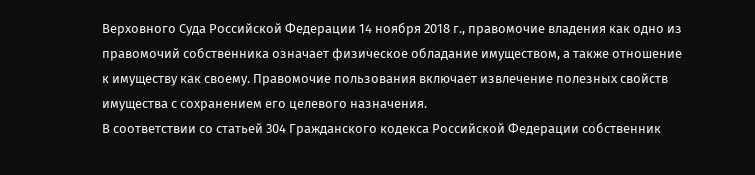Верховного Суда Российской Федерации 14 ноября 2018 г., правомочие владения как одно из правомочий собственника означает физическое обладание имуществом, а также отношение к имуществу как своему. Правомочие пользования включает извлечение полезных свойств имущества с сохранением его целевого назначения.
В соответствии со статьей 304 Гражданского кодекса Российской Федерации собственник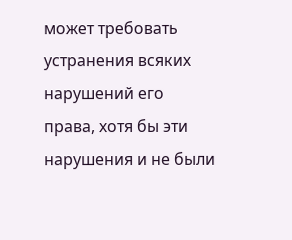может требовать устранения всяких нарушений его права, хотя бы эти нарушения и не были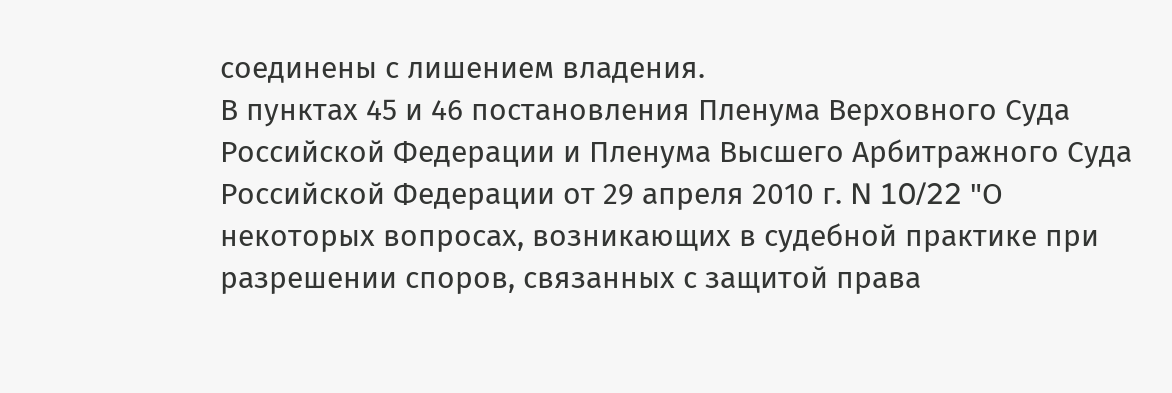соединены с лишением владения.
В пунктах 45 и 46 постановления Пленума Верховного Суда Российской Федерации и Пленума Высшего Арбитражного Суда Российской Федерации от 29 апреля 2010 г. N 10/22 "О некоторых вопросах, возникающих в судебной практике при разрешении споров, связанных с защитой права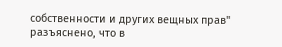собственности и других вещных прав" разъяснено, что в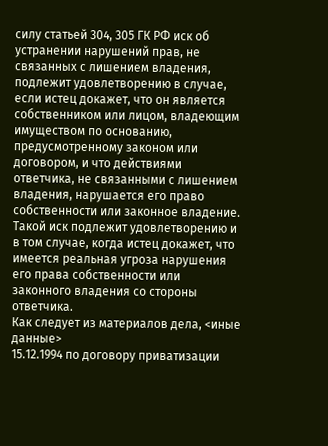силу статьей 304, 305 ГК РФ иск об устранении нарушений прав, не связанных с лишением владения, подлежит удовлетворению в случае, если истец докажет, что он является собственником или лицом, владеющим имуществом по основанию, предусмотренному законом или договором, и что действиями ответчика, не связанными с лишением владения, нарушается его право собственности или законное владение. Такой иск подлежит удовлетворению и в том случае, когда истец докажет, что имеется реальная угроза нарушения его права собственности или законного владения со стороны ответчика.
Как следует из материалов дела, <иные данные>
15.12.1994 по договору приватизации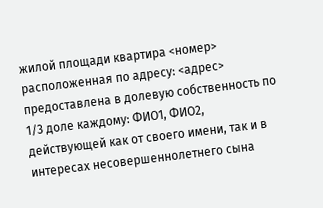жилой площади квартира <номер> расположенная по адресу: <адрес> предоставлена в долевую собственность по 1/3 доле каждому: ФИО1, ФИО2, действующей как от своего имени, так и в интересах несовершеннолетнего сына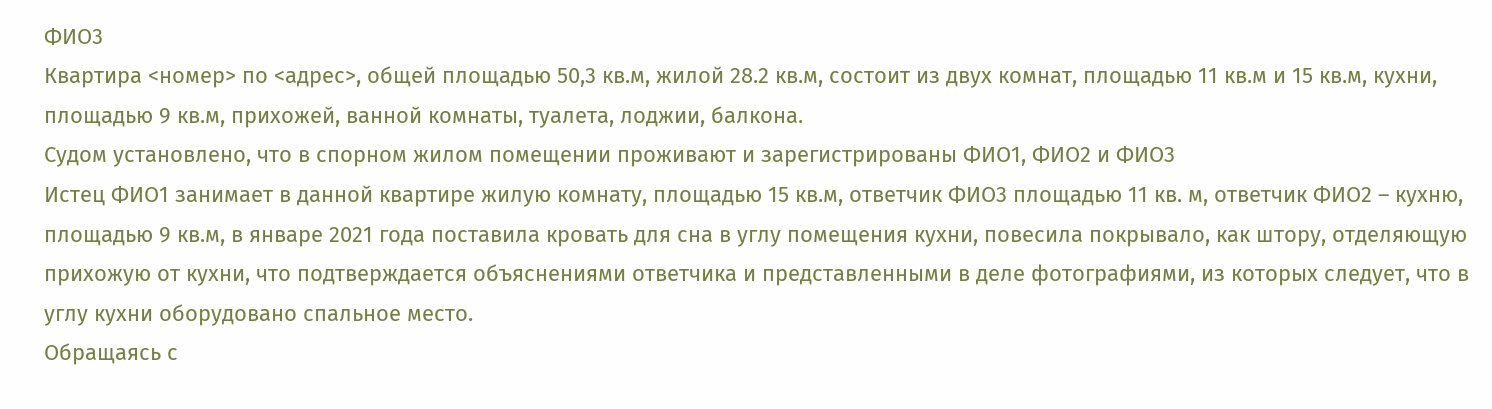ФИО3
Квартира <номер> по <адрес>, общей площадью 50,3 кв.м, жилой 28.2 кв.м, состоит из двух комнат, площадью 11 кв.м и 15 кв.м, кухни, площадью 9 кв.м, прихожей, ванной комнаты, туалета, лоджии, балкона.
Судом установлено, что в спорном жилом помещении проживают и зарегистрированы ФИО1, ФИО2 и ФИО3
Истец ФИО1 занимает в данной квартире жилую комнату, площадью 15 кв.м, ответчик ФИО3 площадью 11 кв. м, ответчик ФИО2 – кухню, площадью 9 кв.м, в январе 2021 года поставила кровать для сна в углу помещения кухни, повесила покрывало, как штору, отделяющую прихожую от кухни, что подтверждается объяснениями ответчика и представленными в деле фотографиями, из которых следует, что в углу кухни оборудовано спальное место.
Обращаясь с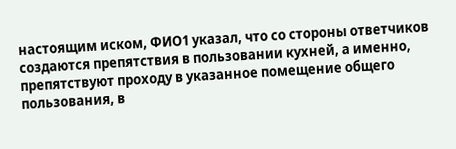настоящим иском, ФИО1 указал, что со стороны ответчиков создаются препятствия в пользовании кухней, а именно, препятствуют проходу в указанное помещение общего пользования, в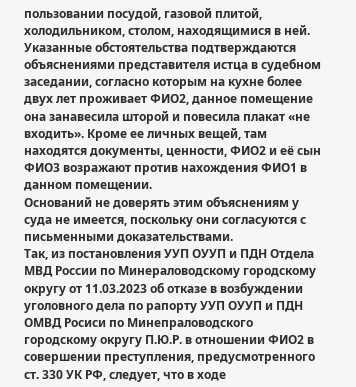пользовании посудой, газовой плитой, холодильником, столом, находящимися в ней.
Указанные обстоятельства подтверждаются объяснениями представителя истца в судебном заседании, согласно которым на кухне более двух лет проживает ФИО2, данное помещение она занавесила шторой и повесила плакат «не входить». Кроме ее личных вещей, там находятся документы, ценности, ФИО2 и её сын ФИО3 возражают против нахождения ФИО1 в данном помещении.
Оснований не доверять этим объяснениям у суда не имеется, поскольку они согласуются с письменными доказательствами.
Так, из постановления УУП ОУУП и ПДН Отдела МВД России по Минераловодскому городскому округу от 11.03.2023 об отказе в возбуждении уголовного дела по рапорту УУП ОУУП и ПДН ОМВД Росиси по Минепраловодского городскому округу П.Ю.Р. в отношении ФИО2 в совершении преступления, предусмотренного ст. 330 УК РФ, следует, что в ходе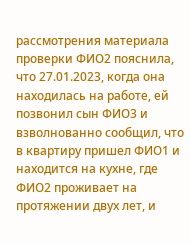рассмотрения материала проверки ФИО2 пояснила, что 27.01.2023, когда она находилась на работе, ей позвонил сын ФИО3 и взволнованно сообщил, что в квартиру пришел ФИО1 и находится на кухне, где ФИО2 проживает на протяжении двух лет, и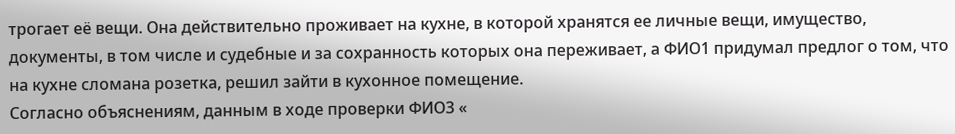трогает её вещи. Она действительно проживает на кухне, в которой хранятся ее личные вещи, имущество, документы, в том числе и судебные и за сохранность которых она переживает, а ФИО1 придумал предлог о том, что на кухне сломана розетка, решил зайти в кухонное помещение.
Согласно объяснениям, данным в ходе проверки ФИО3 «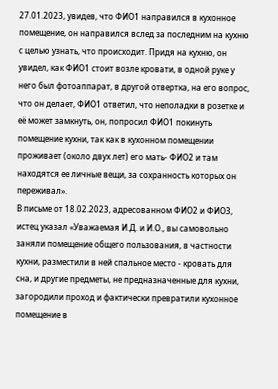27.01.2023, увидев, что ФИО1 направился в кухонное помещение, он направился вслед за последним на кухню с целью узнать, что происходит. Придя на кухню, он увидел, как ФИО1 стоит возле кровати, в одной руке у него был фотоаппарат, в другой отвертка, на его вопрос, что он делает, ФИО1 ответил, что неполадки в розетке и её может замкнуть, он, попросил ФИО1 покинуть помещение кухни, так как в кухонном помещении проживает (около двух лет) его мать- ФИО2 и там находятся ее личные вещи, за сохранность которых он переживал».
В письме от 18.02.2023, адресованном ФИО2 и ФИО3, истец указал «Уважаемая И.Д. и И.О., вы самовольно заняли помещение общего пользования, в частности кухни, разместили в ней спальное место - кровать для сна, и другие предметы, не предназначенные для кухни, загородили проход и фактически превратили кухонное помещение в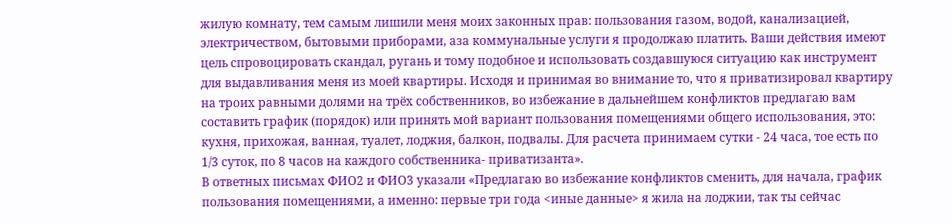жилую комнату, тем самым лишили меня моих законных прав: пользования газом, водой, канализацией, электричеством, бытовыми приборами, аза коммунальные услуги я продолжаю платить. Ваши действия имеют цель спровоцировать скандал, ругань и тому подобное и использовать создавшуюся ситуацию как инструмент для выдавливания меня из моей квартиры. Исходя и принимая во внимание то, что я приватизировал квартиру на троих равными долями на трёх собственников, во избежание в дальнейшем конфликтов предлагаю вам составить график (порядок) или принять мой вариант пользования помещениями общего использования, это: кухня, прихожая, ванная, туалет, лоджия, балкон, подвалы. Для расчета принимаем сутки - 24 часа, тое есть по 1/3 суток, по 8 часов на каждого собственника- приватизанта».
В ответных письмах ФИО2 и ФИО3 указали «Предлагаю во избежание конфликтов сменить, для начала, график пользования помещениями, а именно: первые три года <иные данные> я жила на лоджии, так ты сейчас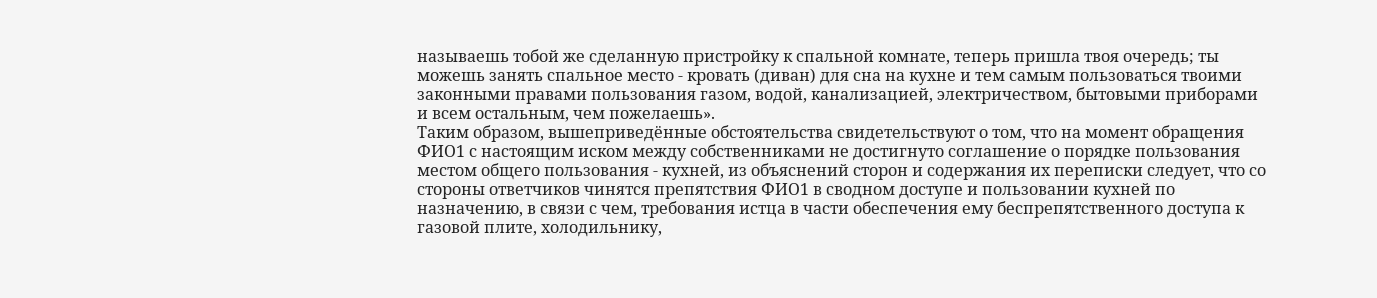называешь тобой же сделанную пристройку к спальной комнате, теперь пришла твоя очередь; ты можешь занять спальное место - кровать (диван) для сна на кухне и тем самым пользоваться твоими законными правами пользования газом, водой, канализацией, электричеством, бытовыми приборами и всем остальным, чем пожелаешь».
Таким образом, вышеприведённые обстоятельства свидетельствуют о том, что на момент обращения ФИО1 с настоящим иском между собственниками не достигнуто соглашение о порядке пользования местом общего пользования - кухней, из объяснений сторон и содержания их переписки следует, что со стороны ответчиков чинятся препятствия ФИО1 в сводном доступе и пользовании кухней по назначению, в связи с чем, требования истца в части обеспечения ему беспрепятственного доступа к газовой плите, холодильнику,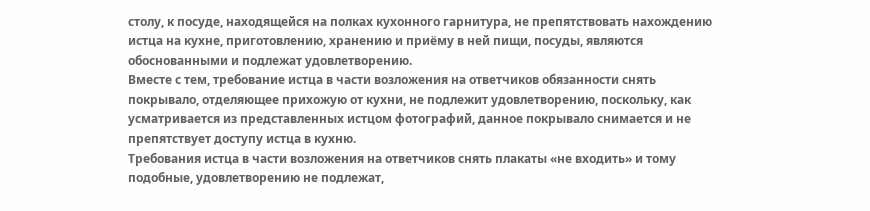столу, к посуде, находящейся на полках кухонного гарнитура, не препятствовать нахождению истца на кухне, приготовлению, хранению и приёму в ней пищи, посуды, являются обоснованными и подлежат удовлетворению.
Вместе с тем, требование истца в части возложения на ответчиков обязанности снять покрывало, отделяющее прихожую от кухни, не подлежит удовлетворению, поскольку, как усматривается из представленных истцом фотографий, данное покрывало снимается и не препятствует доступу истца в кухню.
Требования истца в части возложения на ответчиков снять плакаты «не входить» и тому подобные, удовлетворению не подлежат,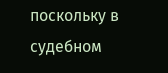поскольку в судебном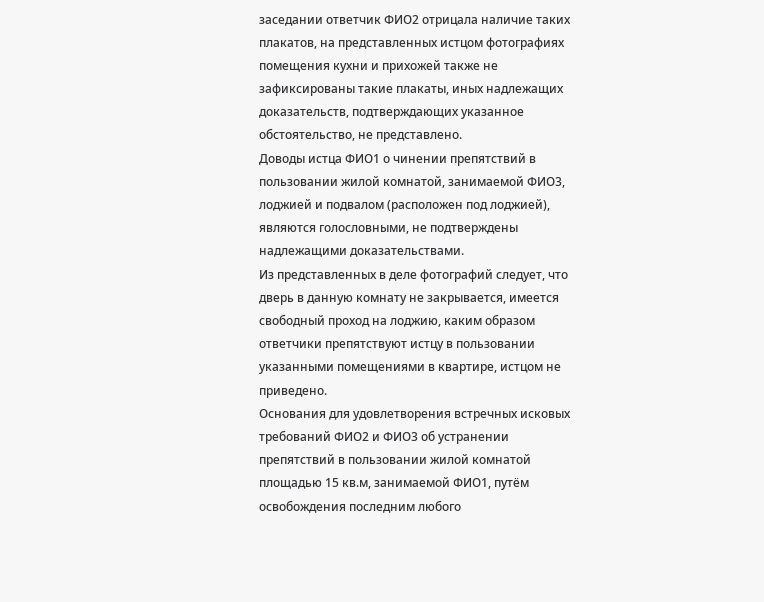заседании ответчик ФИО2 отрицала наличие таких плакатов, на представленных истцом фотографиях помещения кухни и прихожей также не зафиксированы такие плакаты, иных надлежащих доказательств, подтверждающих указанное обстоятельство, не представлено.
Доводы истца ФИО1 о чинении препятствий в пользовании жилой комнатой, занимаемой ФИО3, лоджией и подвалом (расположен под лоджией), являются голословными, не подтверждены надлежащими доказательствами.
Из представленных в деле фотографий следует, что дверь в данную комнату не закрывается, имеется свободный проход на лоджию, каким образом ответчики препятствуют истцу в пользовании указанными помещениями в квартире, истцом не приведено.
Основания для удовлетворения встречных исковых требований ФИО2 и ФИО3 об устранении препятствий в пользовании жилой комнатой площадью 15 кв.м, занимаемой ФИО1, путём освобождения последним любого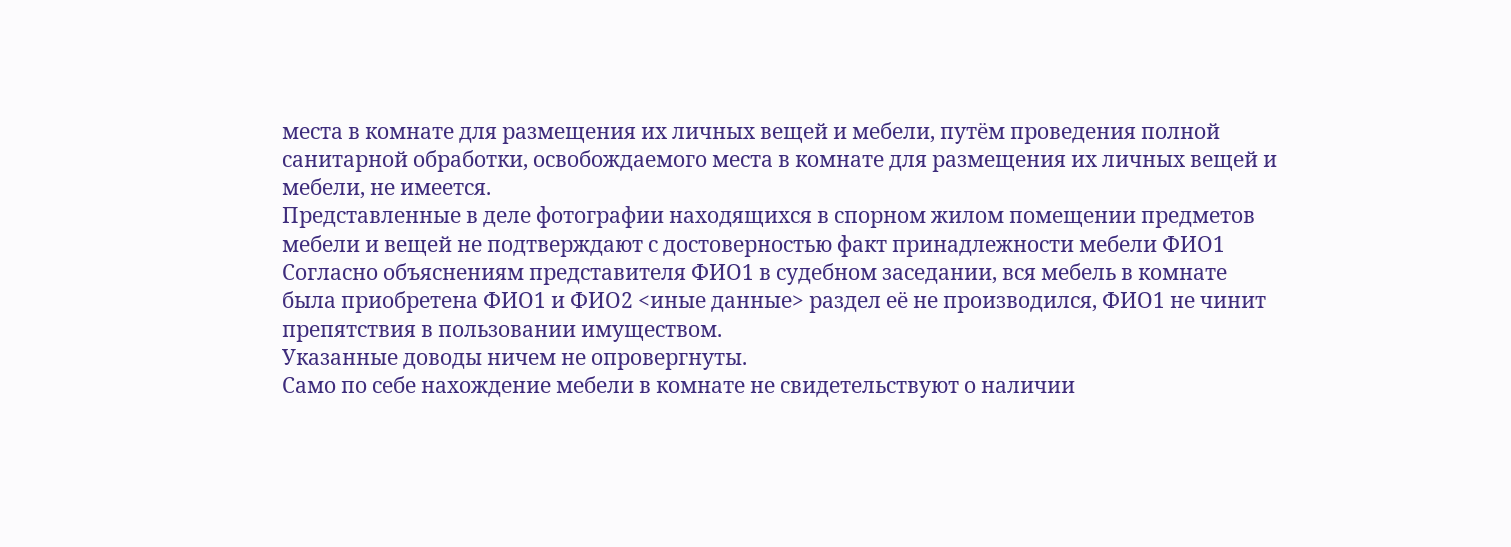места в комнате для размещения их личных вещей и мебели, путём проведения полной санитарной обработки, освобождаемого места в комнате для размещения их личных вещей и мебели, не имеется.
Представленные в деле фотографии находящихся в спорном жилом помещении предметов мебели и вещей не подтверждают с достоверностью факт принадлежности мебели ФИО1
Согласно объяснениям представителя ФИО1 в судебном заседании, вся мебель в комнате была приобретена ФИО1 и ФИО2 <иные данные> раздел её не производился, ФИО1 не чинит препятствия в пользовании имуществом.
Указанные доводы ничем не опровергнуты.
Само по себе нахождение мебели в комнате не свидетельствуют о наличии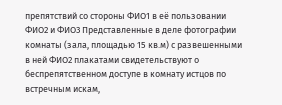препятствий со стороны ФИО1 в её пользовании ФИО2 и ФИО3 Представленные в деле фотографии комнаты (зала, площадью 15 кв.м) с развешенными в ней ФИО2 плакатами свидетельствуют о беспрепятственном доступе в комнату истцов по встречным искам,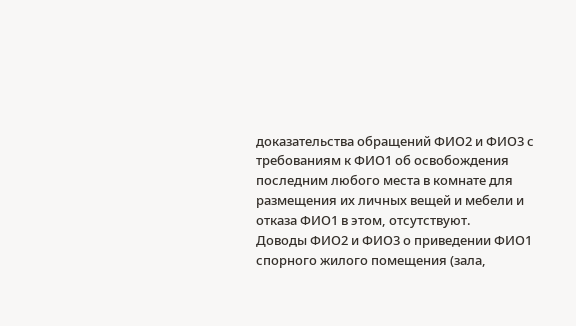доказательства обращений ФИО2 и ФИО3 с требованиям к ФИО1 об освобождения последним любого места в комнате для размещения их личных вещей и мебели и отказа ФИО1 в этом, отсутствуют.
Доводы ФИО2 и ФИО3 о приведении ФИО1 спорного жилого помещения (зала,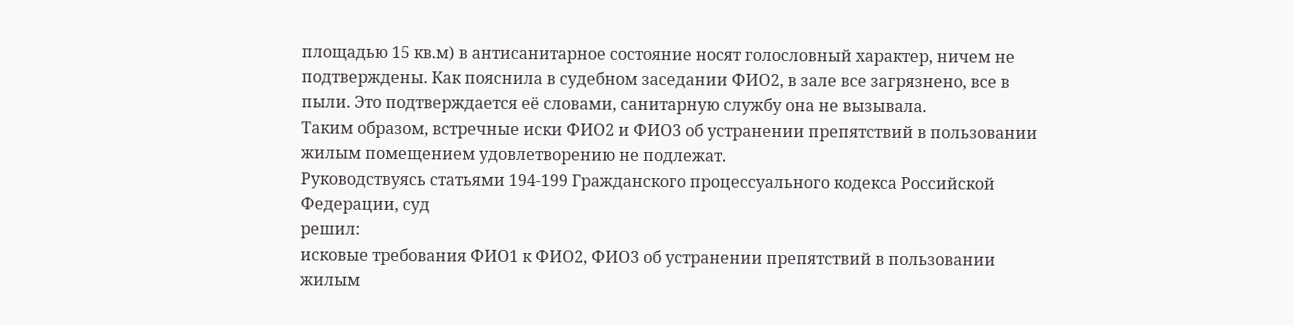площадью 15 кв.м) в антисанитарное состояние носят голословный характер, ничем не подтверждены. Как пояснила в судебном заседании ФИО2, в зале все загрязнено, все в пыли. Это подтверждается её словами, санитарную службу она не вызывала.
Таким образом, встречные иски ФИО2 и ФИО3 об устранении препятствий в пользовании жилым помещением удовлетворению не подлежат.
Руководствуясь статьями 194-199 Гражданского процессуального кодекса Российской Федерации, суд
решил:
исковые требования ФИО1 к ФИО2, ФИО3 об устранении препятствий в пользовании жилым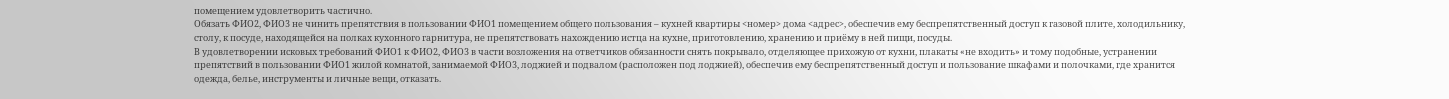помещением удовлетворить частично.
Обязать ФИО2, ФИО3 не чинить препятствия в пользовании ФИО1 помещением общего пользования – кухней квартиры <номер> дома <адрес>, обеспечив ему беспрепятственный доступ к газовой плите, холодильнику, столу, к посуде, находящейся на полках кухонного гарнитура, не препятствовать нахождению истца на кухне, приготовлению, хранению и приёму в ней пищи, посуды.
В удовлетворении исковых требований ФИО1 к ФИО2, ФИО3 в части возложения на ответчиков обязанности снять покрывало, отделяющее прихожую от кухни, плакаты «не входить» и тому подобные, устранении препятствий в пользовании ФИО1 жилой комнатой, занимаемой ФИО3, лоджией и подвалом (расположен под лоджией), обеспечив ему беспрепятственный доступ и пользование шкафами и полочками, где хранится одежда, белье, инструменты и личные вещи, отказать.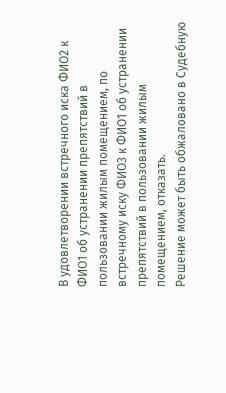В удовлетворении встречного иска ФИО2 к ФИО1 об устранении препятствий в пользовании жилым помещением, по встречному иску ФИО3 к ФИО1 об устранении препятствий в пользовании жилым помещением, отказать.
Решение может быть обжаловано в Судебную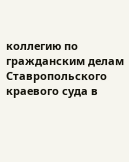коллегию по гражданским делам Ставропольского краевого суда в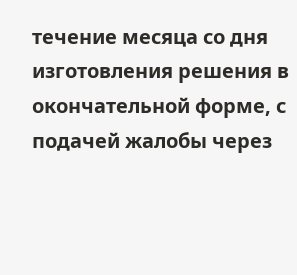течение месяца со дня изготовления решения в окончательной форме, с подачей жалобы через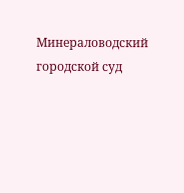Минераловодский городской суд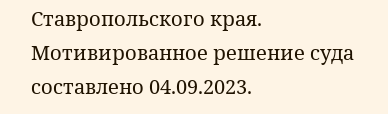Ставропольского края.
Мотивированное решение суда составлено 04.09.2023.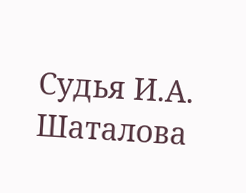Судья И.А. Шаталова